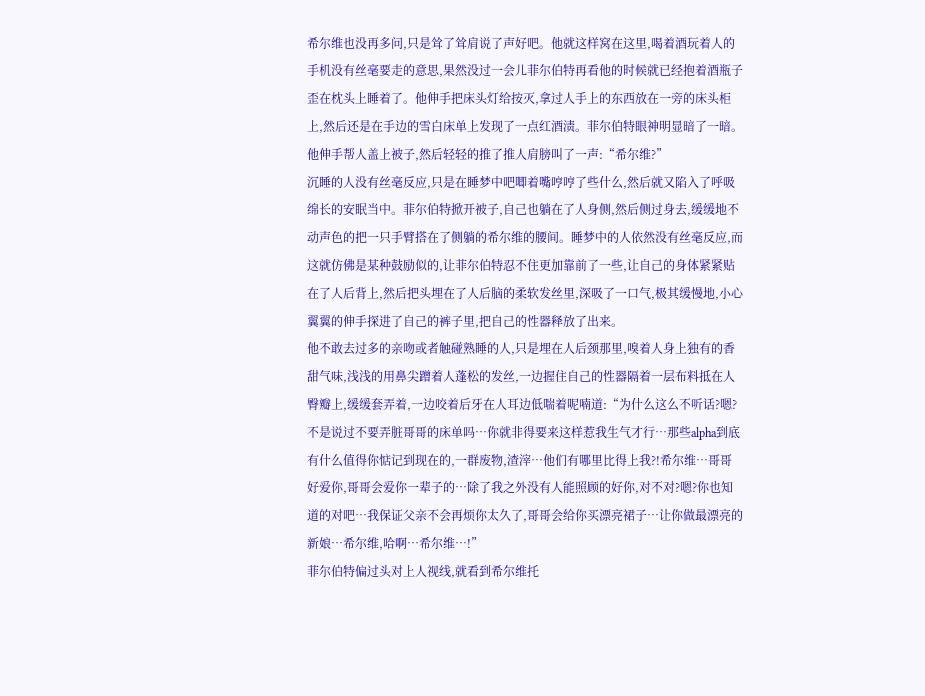希尔维也没再多问,只是耸了耸肩说了声好吧。他就这样窝在这里,喝着酒玩着人的手机没有丝毫要走的意思,果然没过一会儿菲尔伯特再看他的时候就已经抱着酒瓶子歪在枕头上睡着了。他伸手把床头灯给按灭,拿过人手上的东西放在一旁的床头柜上,然后还是在手边的雪白床单上发现了一点红酒渍。菲尔伯特眼神明显暗了一暗。他伸手帮人盖上被子,然后轻轻的推了推人肩膀叫了一声:“希尔维?”
沉睡的人没有丝毫反应,只是在睡梦中吧唧着嘴哼哼了些什么,然后就又陷入了呼吸绵长的安眠当中。菲尔伯特掀开被子,自己也躺在了人身侧,然后侧过身去,缓缓地不动声色的把一只手臂搭在了侧躺的希尔维的腰间。睡梦中的人依然没有丝毫反应,而这就仿佛是某种鼓励似的,让菲尔伯特忍不住更加靠前了一些,让自己的身体紧紧贴在了人后背上,然后把头埋在了人后脑的柔软发丝里,深吸了一口气,极其缓慢地,小心翼翼的伸手探进了自己的裤子里,把自己的性器释放了出来。
他不敢去过多的亲吻或者触碰熟睡的人,只是埋在人后颈那里,嗅着人身上独有的香甜气味,浅浅的用鼻尖蹭着人蓬松的发丝,一边握住自己的性器隔着一层布料抵在人臀瓣上,缓缓套弄着,一边咬着后牙在人耳边低喘着呢喃道:“为什么这么不听话?嗯?不是说过不要弄脏哥哥的床单吗…你就非得要来这样惹我生气才行…那些alpha到底有什么值得你惦记到现在的,一群废物,渣滓…他们有哪里比得上我?!希尔维…哥哥好爱你,哥哥会爱你一辈子的…除了我之外没有人能照顾的好你,对不对?嗯?你也知道的对吧…我保证父亲不会再烦你太久了,哥哥会给你买漂亮裙子…让你做最漂亮的新娘…希尔维,哈啊…希尔维…!”
菲尔伯特偏过头对上人视线,就看到希尔维托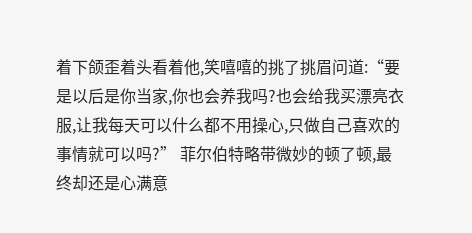着下颌歪着头看着他,笑嘻嘻的挑了挑眉问道:“要是以后是你当家,你也会养我吗?也会给我买漂亮衣服,让我每天可以什么都不用操心,只做自己喜欢的事情就可以吗?” 菲尔伯特略带微妙的顿了顿,最终却还是心满意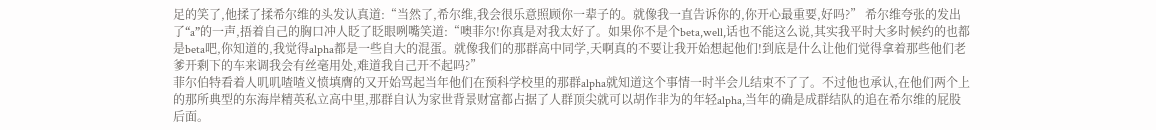足的笑了,他揉了揉希尔维的头发认真道:“当然了,希尔维,我会很乐意照顾你一辈子的。就像我一直告诉你的,你开心最重要,好吗?” 希尔维夸张的发出了“a”的一声,捂着自己的胸口冲人眨了眨眼咧嘴笑道:“噢菲尔!你真是对我太好了。如果你不是个beta,well,话也不能这么说,其实我平时大多时候约的也都是beta吧,你知道的,我觉得alpha都是一些自大的混蛋。就像我们的那群高中同学,天啊真的不要让我开始想起他们!到底是什么让他们觉得拿着那些他们老爹开剩下的车来调我会有丝毫用处,难道我自己开不起吗?”
菲尔伯特看着人叽叽喳喳义愤填膺的又开始骂起当年他们在预科学校里的那群alpha就知道这个事情一时半会儿结束不了了。不过他也承认,在他们两个上的那所典型的东海岸精英私立高中里,那群自认为家世背景财富都占据了人群顶尖就可以胡作非为的年轻alpha,当年的确是成群结队的追在希尔维的屁股后面。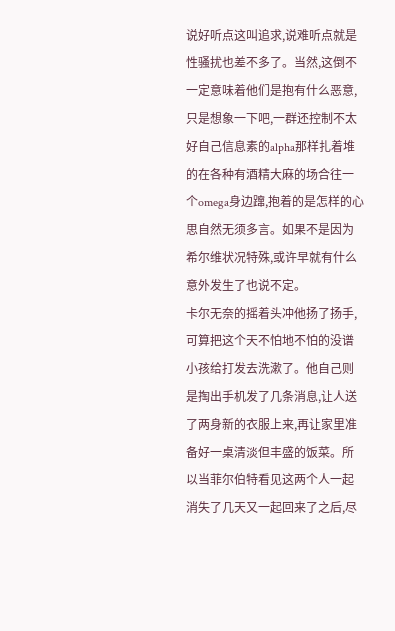说好听点这叫追求,说难听点就是性骚扰也差不多了。当然,这倒不一定意味着他们是抱有什么恶意,只是想象一下吧,一群还控制不太好自己信息素的alpha那样扎着堆的在各种有酒精大麻的场合往一个omega身边蹿,抱着的是怎样的心思自然无须多言。如果不是因为希尔维状况特殊,或许早就有什么意外发生了也说不定。
卡尔无奈的摇着头冲他扬了扬手,可算把这个天不怕地不怕的没谱小孩给打发去洗漱了。他自己则是掏出手机发了几条消息,让人送了两身新的衣服上来,再让家里准备好一桌清淡但丰盛的饭菜。所以当菲尔伯特看见这两个人一起消失了几天又一起回来了之后,尽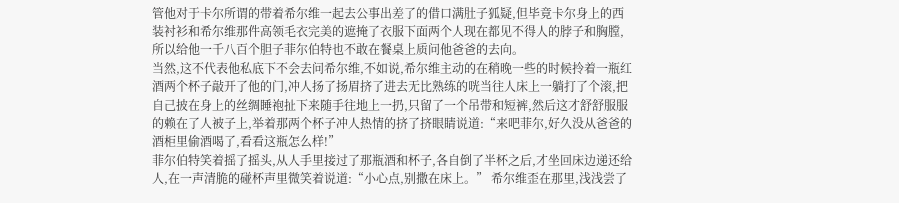管他对于卡尔所谓的带着希尔维一起去公事出差了的借口满肚子狐疑,但毕竟卡尔身上的西装衬衫和希尔维那件高领毛衣完美的遮掩了衣服下面两个人现在都见不得人的脖子和胸膛,所以给他一千八百个胆子菲尔伯特也不敢在餐桌上质问他爸爸的去向。
当然,这不代表他私底下不会去问希尔维,不如说,希尔维主动的在稍晚一些的时候拎着一瓶红酒两个杯子敲开了他的门,冲人扬了扬眉挤了进去无比熟练的咣当往人床上一躺打了个滚,把自己披在身上的丝绸睡袍扯下来随手往地上一扔,只留了一个吊带和短裤,然后这才舒舒服服的赖在了人被子上,举着那两个杯子冲人热情的挤了挤眼睛说道:“来吧菲尔,好久没从爸爸的酒柜里偷酒喝了,看看这瓶怎么样!”
菲尔伯特笑着摇了摇头,从人手里接过了那瓶酒和杯子,各自倒了半杯之后,才坐回床边递还给人,在一声清脆的碰杯声里微笑着说道:“小心点,别撒在床上。” 希尔维歪在那里,浅浅尝了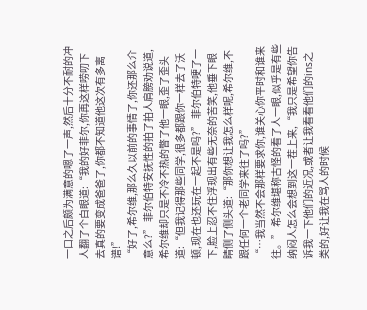一口之后颇为满意的嗯了一声,然后十分不耐的冲人翻了个白眼道:“我的好菲尔,你再这样唠叨下去真的要变成爸爸了,你都不知道他这次有多离谱!”
“好了,希尔维,那么久以前的事情了,你还那么介意么?” 菲尔伯特安抚性的拍了拍人肩膀劝说道,希尔维却只是不冷不热的瞥了他一眼,歪了歪头道:“但我记得那些同学,很多都跟你一样去了沃顿,现在也还玩在一起不是吗?” 菲尔伯特哽了一下,脸上忍不住浮现出有些无奈的苦笑,他垂下眼睛侧了侧头道:“那你想让我怎么样呢,希尔维,不跟任何一个老同学来往了吗?”
“…我当然不会那样要求你,谁关心你平时和谁来往。” 希尔维堪称古怪的看了人一眼,似乎是有些纳闷人怎么会想到这一茬上来,“我只是希望你告诉我一下他们的近况,或者让我看看他们的ins之类的,好让我在骂人的时候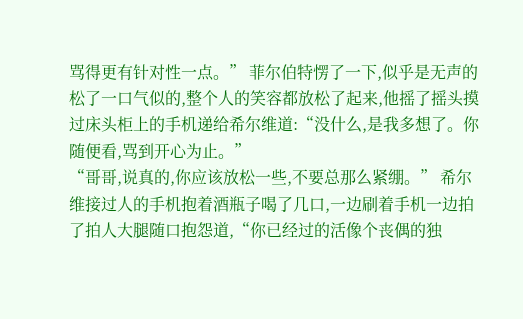骂得更有针对性一点。” 菲尔伯特愣了一下,似乎是无声的松了一口气似的,整个人的笑容都放松了起来,他摇了摇头摸过床头柜上的手机递给希尔维道:“没什么,是我多想了。你随便看,骂到开心为止。”
“哥哥,说真的,你应该放松一些,不要总那么紧绷。” 希尔维接过人的手机抱着酒瓶子喝了几口,一边刷着手机一边拍了拍人大腿随口抱怨道,“你已经过的活像个丧偶的独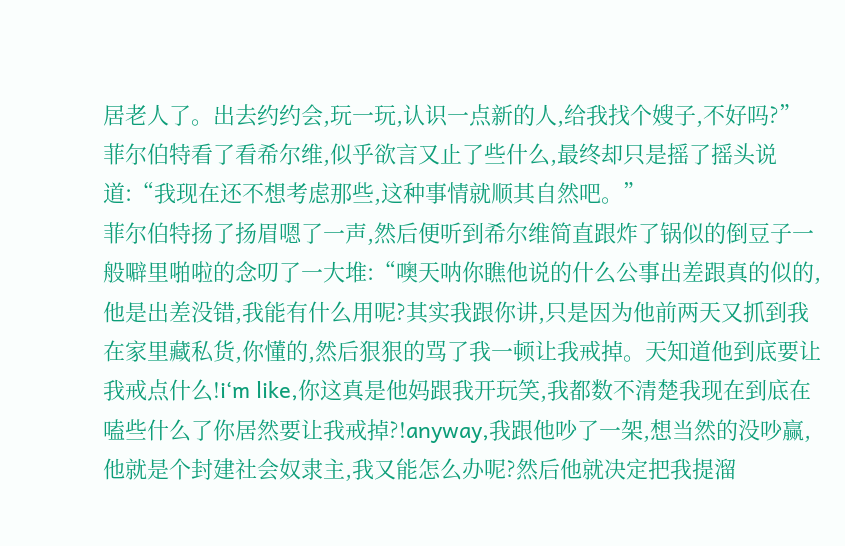居老人了。出去约约会,玩一玩,认识一点新的人,给我找个嫂子,不好吗?” 菲尔伯特看了看希尔维,似乎欲言又止了些什么,最终却只是摇了摇头说道:“我现在还不想考虑那些,这种事情就顺其自然吧。”
菲尔伯特扬了扬眉嗯了一声,然后便听到希尔维简直跟炸了锅似的倒豆子一般噼里啪啦的念叨了一大堆:“噢天呐你瞧他说的什么公事出差跟真的似的,他是出差没错,我能有什么用呢?其实我跟你讲,只是因为他前两天又抓到我在家里藏私货,你懂的,然后狠狠的骂了我一顿让我戒掉。天知道他到底要让我戒点什么!i‘m like,你这真是他妈跟我开玩笑,我都数不清楚我现在到底在嗑些什么了你居然要让我戒掉?!anyway,我跟他吵了一架,想当然的没吵赢,他就是个封建社会奴隶主,我又能怎么办呢?然后他就决定把我提溜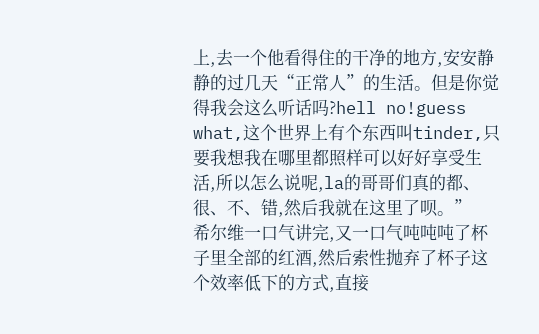上,去一个他看得住的干净的地方,安安静静的过几天“正常人”的生活。但是你觉得我会这么听话吗?hell no!guess what,这个世界上有个东西叫tinder,只要我想我在哪里都照样可以好好享受生活,所以怎么说呢,la的哥哥们真的都、很、不、错,然后我就在这里了呗。”
希尔维一口气讲完,又一口气吨吨吨了杯子里全部的红酒,然后索性抛弃了杯子这个效率低下的方式,直接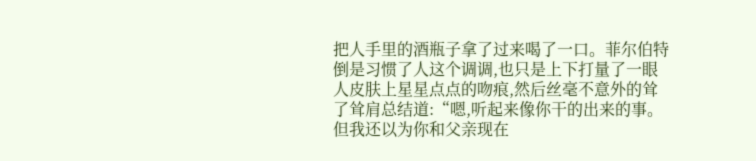把人手里的酒瓶子拿了过来喝了一口。菲尔伯特倒是习惯了人这个调调,也只是上下打量了一眼人皮肤上星星点点的吻痕,然后丝毫不意外的耸了耸肩总结道:“嗯,听起来像你干的出来的事。但我还以为你和父亲现在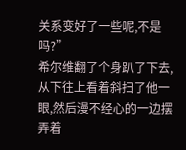关系变好了一些呢,不是吗?”
希尔维翻了个身趴了下去,从下往上看着斜扫了他一眼,然后漫不经心的一边摆弄着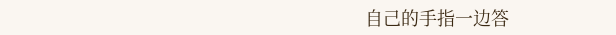自己的手指一边答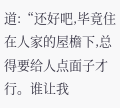道:“还好吧,毕竟住在人家的屋檐下,总得要给人点面子才行。谁让我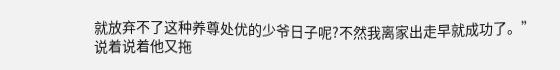就放弃不了这种养尊处优的少爷日子呢?不然我离家出走早就成功了。” 说着说着他又拖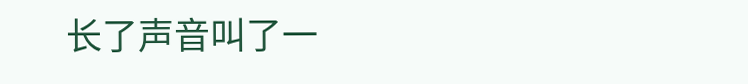长了声音叫了一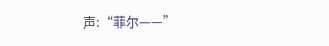声:“菲尔——”